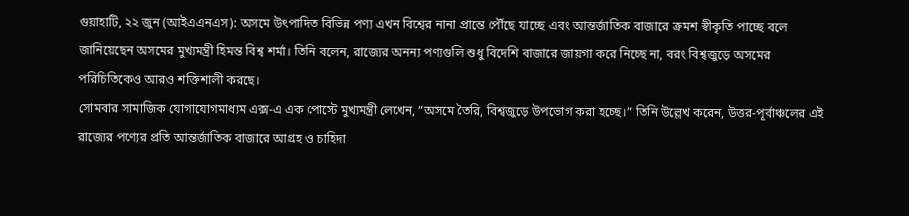গুয়াহাটি, ২২ জুন (আইএএনএস): অসমে উৎপাদিত বিভিন্ন পণ্য এখন বিশ্বের নানা প্রান্তে পৌঁছে যাচ্ছে এবং আন্তর্জাতিক বাজারে ক্রমশ স্বীকৃতি পাচ্ছে বলে জানিয়েছেন অসমের মুখ্যমন্ত্রী হিমন্ত বিশ্ব শর্মা। তিনি বলেন, রাজ্যের অনন্য পণ্যগুলি শুধু বিদেশি বাজারে জায়গা করে নিচ্ছে না, বরং বিশ্বজুড়ে অসমের পরিচিতিকেও আরও শক্তিশালী করছে।
সোমবার সামাজিক যোগাযোগমাধ্যম এক্স-এ এক পোস্টে মুখ্যমন্ত্রী লেখেন, “অসমে তৈরি, বিশ্বজুড়ে উপভোগ করা হচ্ছে।” তিনি উল্লেখ করেন, উত্তর-পূর্বাঞ্চলের এই রাজ্যের পণ্যের প্রতি আন্তর্জাতিক বাজারে আগ্রহ ও চাহিদা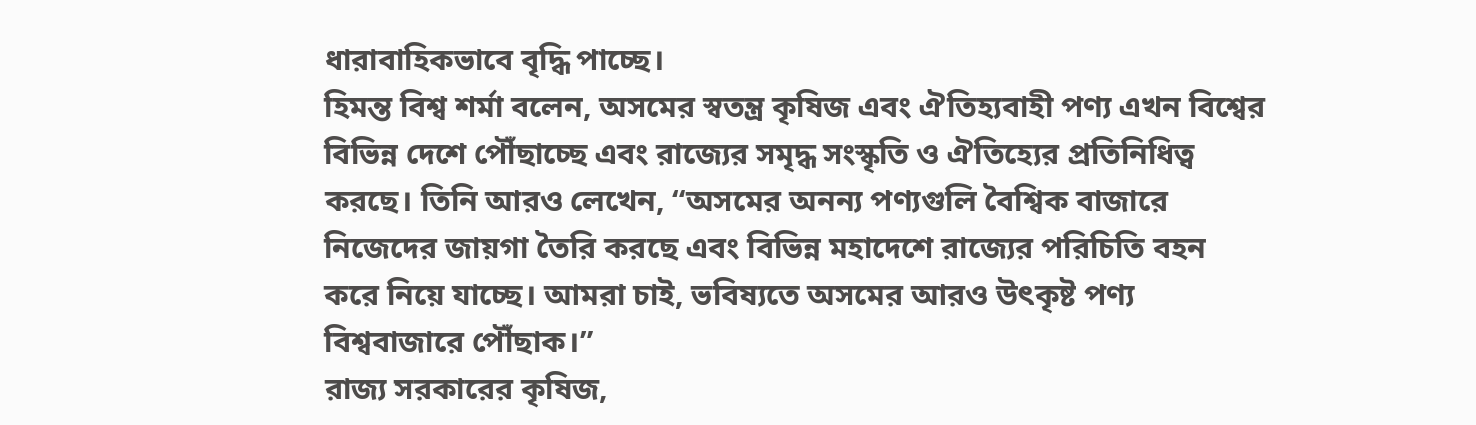ধারাবাহিকভাবে বৃদ্ধি পাচ্ছে।
হিমন্ত বিশ্ব শর্মা বলেন, অসমের স্বতন্ত্র কৃষিজ এবং ঐতিহ্যবাহী পণ্য এখন বিশ্বের বিভিন্ন দেশে পৌঁছাচ্ছে এবং রাজ্যের সমৃদ্ধ সংস্কৃতি ও ঐতিহ্যের প্রতিনিধিত্ব করছে। তিনি আরও লেখেন, “অসমের অনন্য পণ্যগুলি বৈশ্বিক বাজারে নিজেদের জায়গা তৈরি করছে এবং বিভিন্ন মহাদেশে রাজ্যের পরিচিতি বহন করে নিয়ে যাচ্ছে। আমরা চাই, ভবিষ্যতে অসমের আরও উৎকৃষ্ট পণ্য বিশ্ববাজারে পৌঁছাক।”
রাজ্য সরকারের কৃষিজ,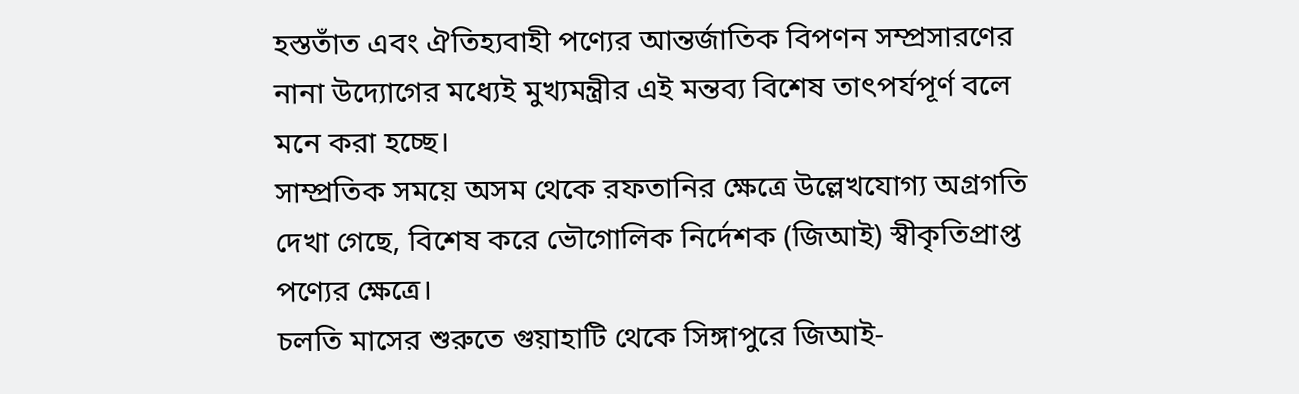হস্ততাঁত এবং ঐতিহ্যবাহী পণ্যের আন্তর্জাতিক বিপণন সম্প্রসারণের নানা উদ্যোগের মধ্যেই মুখ্যমন্ত্রীর এই মন্তব্য বিশেষ তাৎপর্যপূর্ণ বলে মনে করা হচ্ছে।
সাম্প্রতিক সময়ে অসম থেকে রফতানির ক্ষেত্রে উল্লেখযোগ্য অগ্রগতি দেখা গেছে, বিশেষ করে ভৌগোলিক নির্দেশক (জিআই) স্বীকৃতিপ্রাপ্ত পণ্যের ক্ষেত্রে।
চলতি মাসের শুরুতে গুয়াহাটি থেকে সিঙ্গাপুরে জিআই-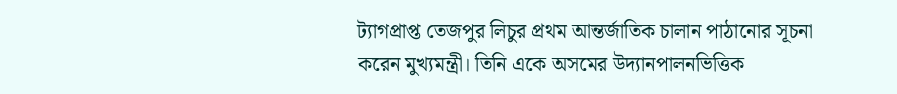ট্যাগপ্রাপ্ত তেজপুর লিচুর প্রথম আন্তর্জাতিক চালান পাঠানোর সূচনা করেন মুখ্যমন্ত্রী। তিনি একে অসমের উদ্যানপালনভিত্তিক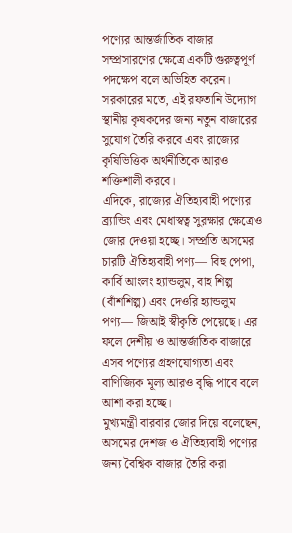পণ্যের আন্তর্জাতিক বাজার সম্প্রসারণের ক্ষেত্রে একটি গুরুত্বপূর্ণ পদক্ষেপ বলে অভিহিত করেন।
সরকারের মতে, এই রফতানি উদ্যোগ স্থানীয় কৃষকদের জন্য নতুন বাজারের সুযোগ তৈরি করবে এবং রাজ্যের কৃষিভিত্তিক অর্থনীতিকে আরও শক্তিশালী করবে।
এদিকে, রাজ্যের ঐতিহ্যবাহী পণ্যের ব্র্যান্ডিং এবং মেধাস্বত্ব সুরক্ষার ক্ষেত্রেও জোর দেওয়া হচ্ছে। সম্প্রতি অসমের চারটি ঐতিহ্যবাহী পণ্য— বিহু পেপা, কার্বি আংলং হ্যান্ডলুম, বাহ শিল্প (বাঁশশিল্প) এবং দেওরি হ্যান্ডলুম পণ্য— জিআই স্বীকৃতি পেয়েছে। এর ফলে দেশীয় ও আন্তর্জাতিক বাজারে এসব পণ্যের গ্রহণযোগ্যতা এবং বাণিজ্যিক মূল্য আরও বৃদ্ধি পাবে বলে আশা করা হচ্ছে।
মুখ্যমন্ত্রী বারবার জোর দিয়ে বলেছেন, অসমের দেশজ ও ঐতিহ্যবাহী পণ্যের জন্য বৈশ্বিক বাজার তৈরি করা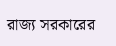রাজ্য সরকারের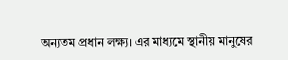অন্যতম প্রধান লক্ষ্য। এর মাধ্যমে স্থানীয় মানুষের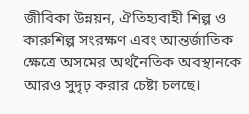জীবিকা উন্নয়ন, ঐতিহ্যবাহী শিল্প ও কারুশিল্প সংরক্ষণ এবং আন্তর্জাতিক ক্ষেত্রে অসমের অর্থনৈতিক অবস্থানকে আরও সুদৃঢ় করার চেষ্টা চলছে।